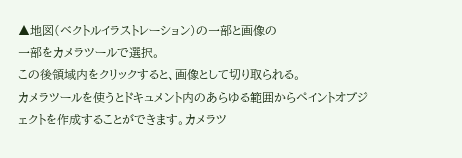▲地図(ベクトルイラストレーション)の一部と画像の
一部をカメラツールで選択。
この後領域内をクリックすると、画像として切り取られる。
カメラツールを使うとドキュメント内のあらゆる範囲からペイントオブジェクトを作成することができます。カメラツ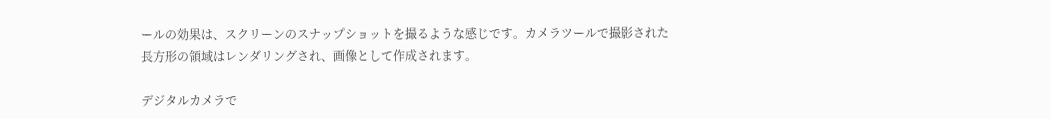ールの効果は、スクリーンのスナップショットを撮るような感じです。カメラツールで撮影された長方形の領域はレンダリングされ、画像として作成されます。

デジタルカメラで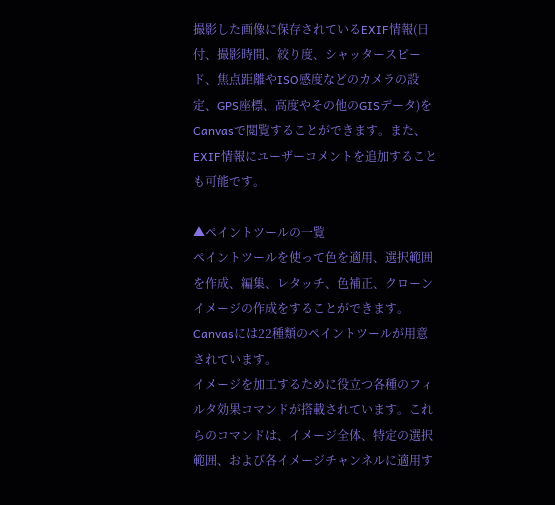撮影した画像に保存されているEXIF情報(日付、撮影時間、絞り度、シャッタースピード、焦点距離やISO感度などのカメラの設定、GPS座標、高度やその他のGISデータ)をCanvasで閲覧することができます。また、EXIF情報にユーザーコメントを追加することも可能です。

▲ペイントツールの一覧
ペイントツールを使って色を適用、選択範囲を作成、編集、レタッチ、色補正、クローンイメージの作成をすることができます。Canvasには22種類のペイントツールが用意されています。
イメージを加工するために役立つ各種のフィルタ効果コマンドが搭載されています。これらのコマンドは、イメージ全体、特定の選択範囲、および各イメージチャンネルに適用す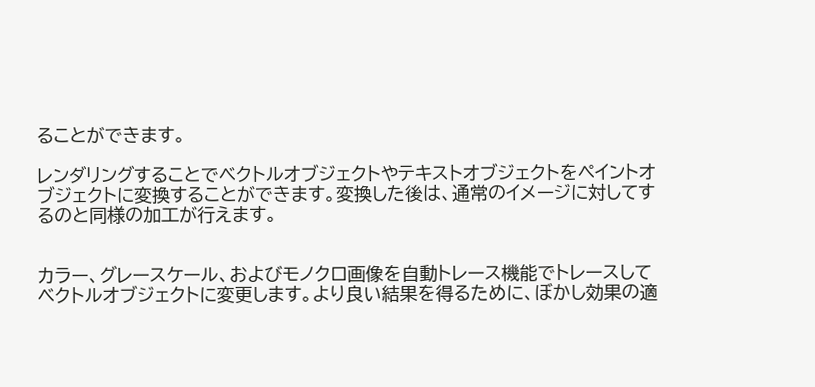ることができます。

レンダリングすることでベクトルオブジェクトやテキストオブジェクトをペイントオブジェクトに変換することができます。変換した後は、通常のイメージに対してするのと同様の加工が行えます。


カラー、グレースケール、およびモノクロ画像を自動トレース機能でトレースしてベクトルオブジェクトに変更します。より良い結果を得るために、ぼかし効果の適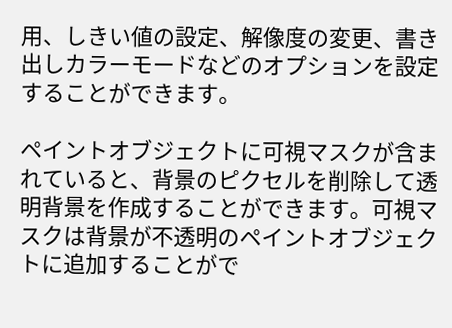用、しきい値の設定、解像度の変更、書き出しカラーモードなどのオプションを設定することができます。

ペイントオブジェクトに可視マスクが含まれていると、背景のピクセルを削除して透明背景を作成することができます。可視マスクは背景が不透明のペイントオブジェクトに追加することがで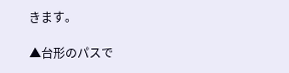きます。

▲台形のパスで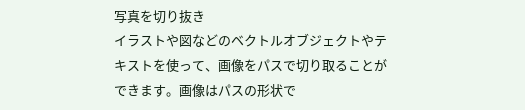写真を切り抜き
イラストや図などのベクトルオブジェクトやテキストを使って、画像をパスで切り取ることができます。画像はパスの形状で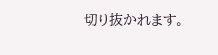切り抜かれます。